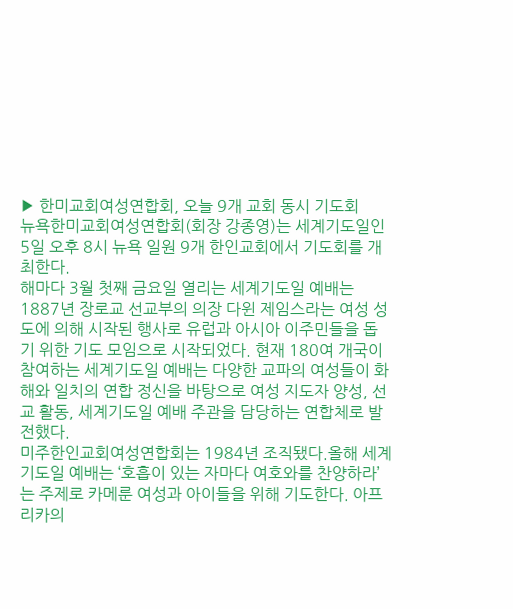▶ 한미교회여성연합회, 오늘 9개 교회 동시 기도회
뉴욕한미교회여성연합회(회장 강종영)는 세계기도일인 5일 오후 8시 뉴욕 일원 9개 한인교회에서 기도회를 개최한다.
해마다 3월 첫째 금요일 열리는 세계기도일 예배는 1887년 장로교 선교부의 의장 다윈 제임스라는 여성 성도에 의해 시작된 행사로 유럽과 아시아 이주민들을 돕기 위한 기도 모임으로 시작되었다. 현재 180여 개국이 참여하는 세계기도일 예배는 다양한 교파의 여성들이 화해와 일치의 연합 정신을 바탕으로 여성 지도자 양성, 선교 활동, 세계기도일 예배 주관을 담당하는 연합체로 발전했다.
미주한인교회여성연합회는 1984년 조직됐다.올해 세계기도일 예배는 ‘호흡이 있는 자마다 여호와를 찬양하라’는 주제로 카메룬 여성과 아이들을 위해 기도한다. 아프리카의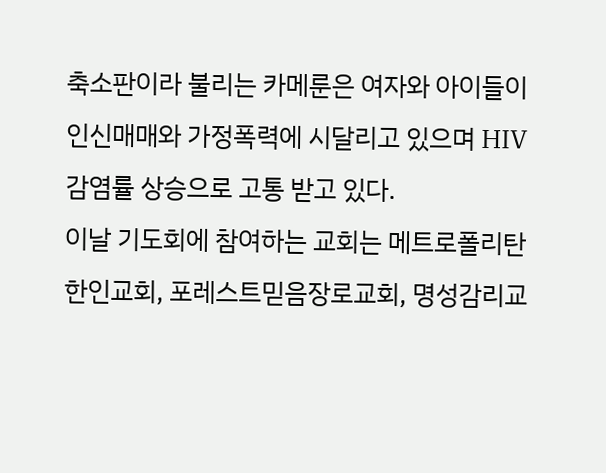축소판이라 불리는 카메룬은 여자와 아이들이 인신매매와 가정폭력에 시달리고 있으며 HIV 감염률 상승으로 고통 받고 있다.
이날 기도회에 참여하는 교회는 메트로폴리탄한인교회, 포레스트믿음장로교회, 명성감리교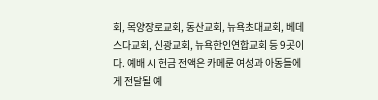회, 목양장로교회, 동산교회, 뉴욕초대교회, 베데스다교회, 신광교회, 뉴욕한인연합교회 등 9곳이다. 예배 시 헌금 전액은 카메룬 여성과 아동들에게 전달될 예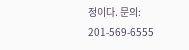정이다. 문의: 201-569-6555